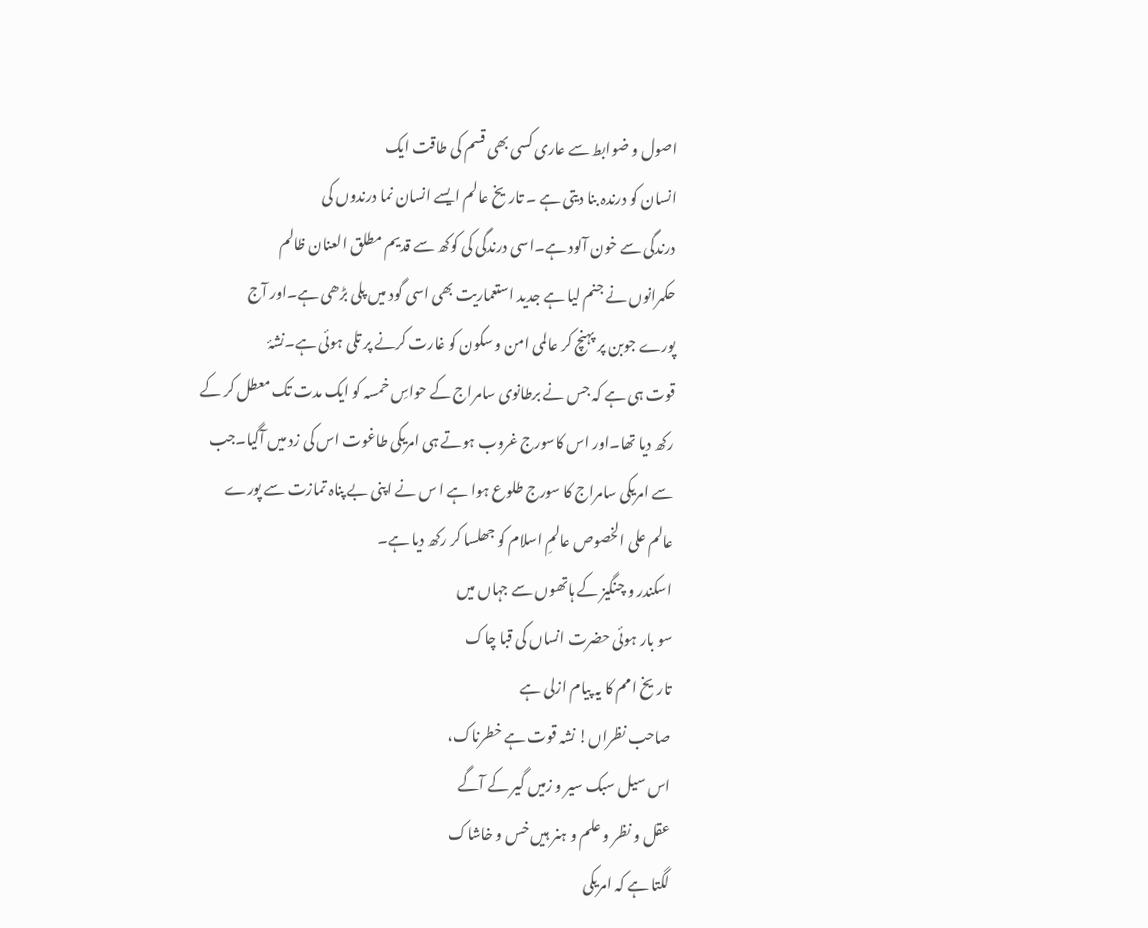اصول و ضوابط سے عاری کسی بھی قسم کی طاقت ایک
انسان کو درندہ بنا دیتی ہے ۔ تاریخ عالم ایسے انسان نما درندوں کی
درندگی سے خون آلود ہے۔اسی درندگی کی کوکھ سے قدیم مطلق العنان ظالم
حکمرانوں نے جنم لیا ہے جدید استعماریت بھی اسی گود میں پلی بڑھی ہے۔اور آج
پورے جوبن پر پہنچ کر عالمی امن و سکون کو غارت کرنے پر تلی ہوئی ہے۔نشۂ
قوت ہی ہے کہ جس نے برطانوی سامراج کے حواسِ خمسہ کو ایک مدت تک معطل کر کے
رکھ دیا تھا۔اور اس کاسورج غروب ہوتے ہی امریکی طاغوت اس کی زد میں آگیا۔جب
سے امریکی سامراج کا سورج طلوع ہوا ہے ا س نے اپنی بے پناہ تمازت سے پورے
عالم علی الخصوص عالمِ اسلام کو جھلسا کر رکھ دیا ہے۔
اسکندر و چنگیز کے ہاتھوں سے جہاں میں
سو بار ہوئی حضرت انساں کی قبا چاک
تاریخ امم کا یہ پیام ازلی ہے
صاحب نظراں! نشہ قوت ہے خطرناک،
اس سیل سبک سیر و زمیں گیر کے آگے
عقل و نظر و علم و ہنر ہیں خس و خاشاک
لگتا ہے کہ امریکی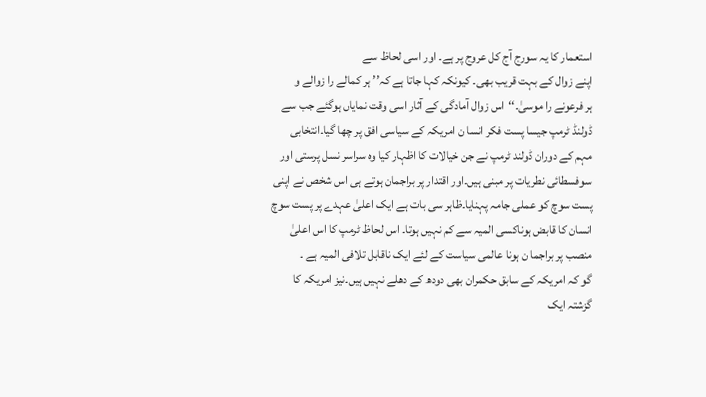استعمار کا یہ سورج آج کل عروج پر ہے۔ اور اسی لحاظ سے
اپنے زوال کے بہت قریب بھی۔ کیونکہ کہا جاتا ہے کہ’’ ہر کمالے را زوالے و
ہر فرعونے را موسیٰ۔‘‘اس زوال آمادگی کے آثار اسی وقت نمایاں ہوگئے جب سے
ڈولنڈ ٹرمپ جیسا پست فکر انسا ن امریکہ کے سیاسی افق پر چھا گیا۔انتخابی
مہم کے دوران ڈولند ٹرمپ نے جن خیالات کا اظہار کیا وہ سراسر نسل پرستی اور
سوفسطائی نطریات پر مبنی ہیں۔اور اقتدار پر براجمان ہوتے ہی اس شخص نے اپنی
پست سوچ کو عملی جامہ پہنایا۔ظاہر سی بات ہے ایک اعلیٰ عہدے پر پست سوچ
انسان کا قابض ہوناکسی المیہ سے کم نہیں ہوتا۔ اس لحاظ ٹرمپ کا اس اعلیٰ
منصب پر براجما ن ہونا عالمی سیاست کے لئے ایک ناقابل تلافی المیہ ہے ۔
گو کہ امریکہ کے سابق حکمران بھی دودھ کے دھلے نہیں ہیں۔نیز امریکہ کا
گزشتہ ایک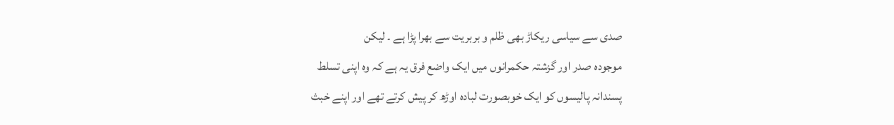صدی سے سیاسی ریکاڑ بھی ظلم و بربریت سے بھرا پڑا ہے ۔ لیکن
موجودہ صدر اور گزشتہ حکمرانوں میں ایک واضع فرق یہ ہے کہ وہ اپنی تسلط
پسندانہ پالیسوں کو ایک خوبصورت لبادہ اوڑھ کر پیش کرتے تھے اور اپنے خبث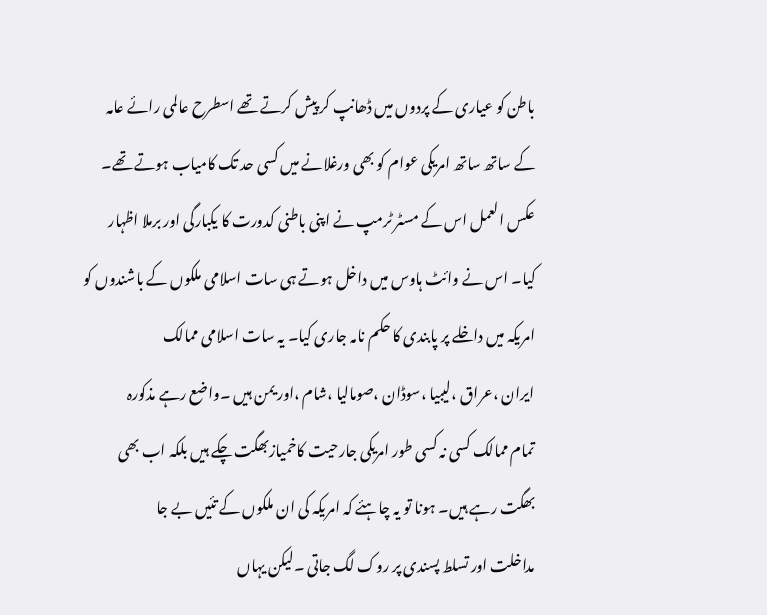باطن کو عیاری کے پردوں میں ڈھانپ کر پیش کرتے تھے اسطرح عالمی رائے عامہ
کے ساتھ ساتھ امریکی عوام کو بھی ورغلانے میں کسی حد تک کامیاب ہوتے تھے۔
عکس العمل اس کے مسٹر ٹرمپ نے اپنی باطنی کدورت کا یکبارگی اور برملا اظہار
کیا۔ اس نے وائٹ ہاوس میں داخل ہوتے ہی سات اسلامی ملکوں کے باشندوں کو
امریکہ میں داخلے پر پابندی کا حکم نامہ جاری کیا۔ یہ سات اسلامی ممالک
ایران ،عراق ،لیبیا ،سوڈان ،صومالیا ،شام ،اور یمن ہیں ۔واضع رہے مذکورہ
تمام ممالک کسی نہ کسی طور امریکی جارحیت کاخمیازبھگت چکے ہیں بلکہ اب بھی
بھگت رہے ہیں۔ ہونا تو یہ چاہئے کہ امریکہ کی ان ملکوں کے تئیں بے جا
مداخلت اور تسلط پسندی پر روک لگ جاتی ۔لیکن یہاں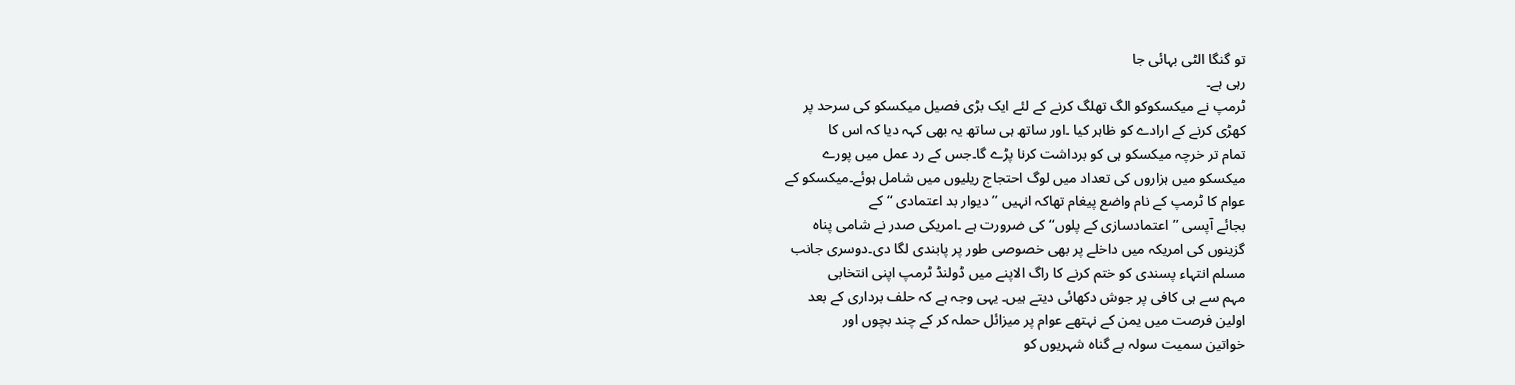تو گنگا الٹی بہائی جا
رہی ہے۔
ٹرمپ نے میکسکوکو الگ تھلگ کرنے کے لئے ایک بڑی فصیل میکسکو کی سرحد پر
کھڑی کرنے کے ارادے کو ظاہر کیا ۔اور ساتھ ہی ساتھ یہ بھی کہہ دیا کہ اس کا
تمام تر خرچہ میکسکو ہی کو برداشت کرنا پڑے گا۔جس کے رد عمل میں پورے
میکسکو میں ہزاروں کی تعداد میں لوگ احتجاج ریلیوں میں شامل ہوئے۔میکسکو کے
عوام کا ٹرمپ کے نام واضع پیغام تھاکہ انہیں ’’دیوار بد اعتمادی ‘‘کے
بجائے آپسی ’’اعتمادسازی کے پلوں‘‘ کی ضرورت ہے ۔امریکی صدر نے شامی پناہ
گزینوں کی امریکہ میں داخلے پر بھی خصوصی طور پر پابندی لگا دی۔دوسری جانب
مسلم انتہاء پسندی کو ختم کرنے کا راگ الاپنے میں ڈولنڈ ٹرمپ اپنی انتخابی
مہم سے ہی کافی پر جوش دکھائی دیتے ہیں۔ یہی وجہ ہے کہ حلف برداری کے بعد
اولین فرصت میں یمن کے نہتھے عوام پر میزائل حملہ کر کے چند بچوں اور
خواتین سمیت سولہ بے گناہ شہریوں کو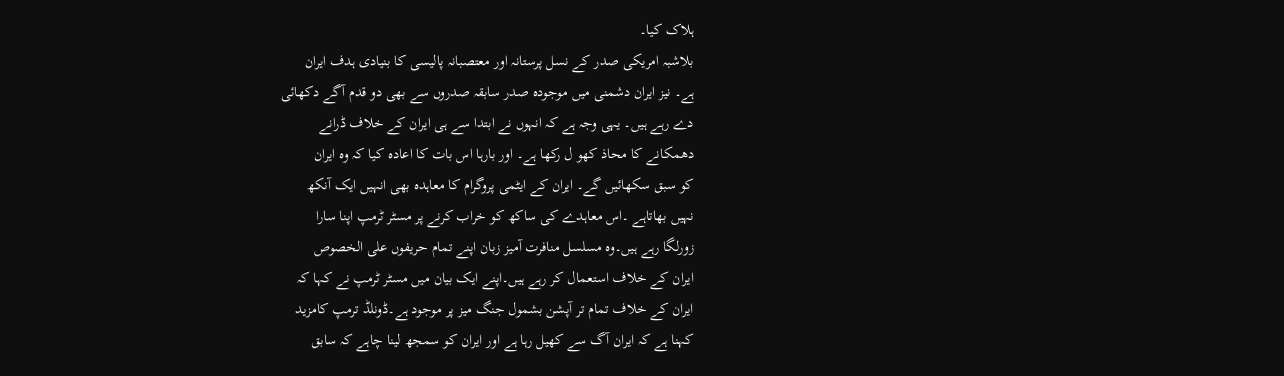ہلاک کیا۔
بلاشبہ امریکی صدر کے نسل پرستانہ اور معتصبانہ پالیسی کا بنیادی ہدف ایران
ہے۔ نیز ایران دشمنی میں موجودہ صدر سابقہ صدروں سے بھی دو قدم آگے دکھائی
دے رہے ہیں۔ یہی وجہ ہے کہ انہوں نے ابتدا سے ہی ایران کے خلاف ڈرانے
دھمکانے کا محاذ کھو ل رکھا ہے۔ اور بارہا اس بات کا اعادہ کیا کہ وہ ایران
کو سبق سکھائیں گے۔ ایران کے ایٹمی پروگرام کا معاہدہ بھی انہیں ایک آنکھ
نہیں بھاتاہے ۔اس معاہدے کی ساکھ کو خراب کرنے پر مسٹر ٹرمپ اپنا سارا
زورلگا رہے ہیں۔وہ مسلسل منافرت آمیز زبان اپنے تمام حریفوں علی الخصوص
ایران کے خلاف استعمال کر رہے ہیں۔اپنے ایک بیان میں مسٹر ٹرمپ نے کہا کہ
ایران کے خلاف تمام تر آپشن بشمول جنگ میز پر موجود ہے۔ڈونلڈ ترمپ کامزید
کہنا ہے کہ ایران آگ سے کھیل رہا ہے اور ایران کو سمجھ لینا چاہے کہ سابق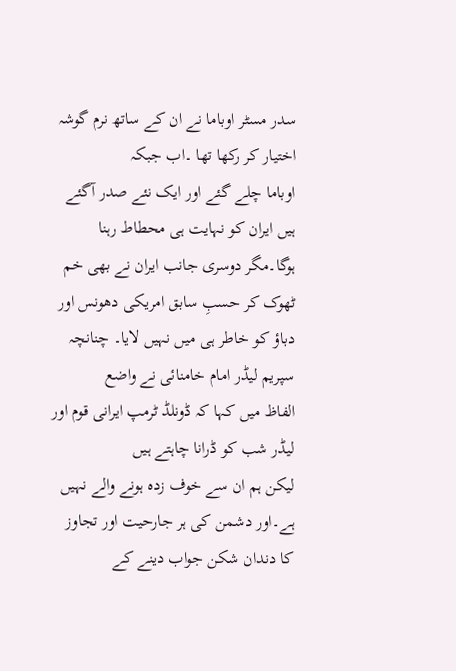سدر مسٹر اوباما نے ان کے ساتھ نرم گوشہ اختیار کر رکھا تھا ۔اب جبکہ
اوباما چلے گئے اور ایک نئے صدر آگئے ہیں ایران کو نہایت ہی محطاط رہنا
ہوگا۔مگر دوسری جانب ایران نے بھی خم ٹھوک کر حسبِ سابق امریکی دھونس اور
دباؤ کو خاطر ہی میں نہیں لایا۔ چنانچہ سپریم لیڈر امام خامنائی نے واضع
الفاظ میں کہا کہ ڈونلڈ ٹرمپ ایرانی قوم اور لیڈر شب کو ڈرانا چاہتے ہیں
لیکن ہم ان سے خوف زدہ ہونے والے نہیں ہے۔اور دشمن کی ہر جارحیت اور تجاوز
کا دندان شکن جواب دینے کے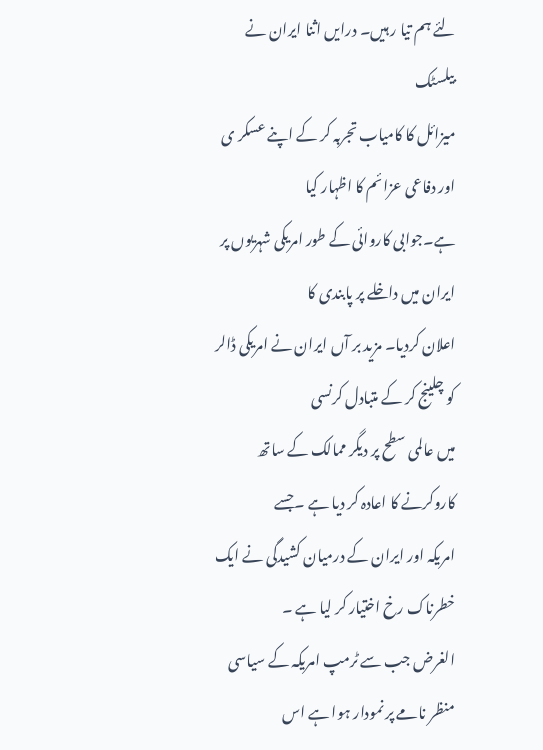لئے ہم تیا ر ہیں۔ درایں اثنا ایران نے بیلسٹک
میزائل کا کامیاب تجربہ کر کے اپنے عسکر ی اور دفاعی عزائم کا اظہار کیا
ہے۔جوابی کاروائی کے طور امریکی شہریوں پر ایران میں داخلے پر پابندی کا
اعلان کردیا۔ مزید بر آں ایران نے امریکی ڈالر کو چلینج کر کے متبادل کرنسی
میں عالمی سطح پر دیگر ممالک کے ساتھ کاروکرنے کا اعادہ کر دیا ہے ۔جسے
امریکہ اور ایران کے درمیان کشیدگی نے ایک خطرناک رخ اختیار کر لیا ہے ۔
الغرض جب سے ٹرمپ امریکہ کے سیاسی منظر نامے پر نمودار ہوا ہے اس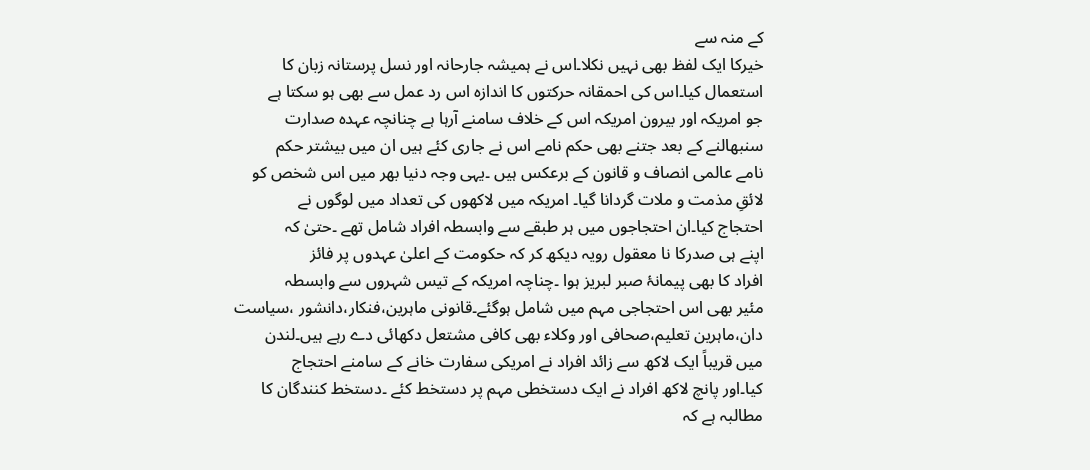کے منہ سے
خیرکا ایک لفظ بھی نہیں نکلا۔اس نے ہمیشہ جارحانہ اور نسل پرستانہ زبان کا
استعمال کیا۔اس کی احمقانہ حرکتوں کا اندازہ اس رد عمل سے بھی ہو سکتا ہے
جو امریکہ اور بیرون امریکہ اس کے خلاف سامنے آرہا ہے چنانچہ عہدہ صدارت
سنبھالنے کے بعد جتنے بھی حکم نامے اس نے جاری کئے ہیں ان میں بیشتر حکم
نامے عالمی انصاف و قانون کے برعکس ہیں ۔یہی وجہ دنیا بھر میں اس شخص کو
لائقِ مذمت و ملات گردانا گیا۔ امریکہ میں لاکھوں کی تعداد میں لوگوں نے
احتجاج کیا۔ان احتجاجوں میں ہر طبقے سے وابسطہ افراد شامل تھے ۔حتیٰ کہ
اپنے ہی صدرکا نا معقول رویہ دیکھ کر کہ حکومت کے اعلیٰ عہدوں پر فائز
افراد کا بھی پیمانۂ صبر لبریز ہوا ۔چناچہ امریکہ کے تیس شہروں سے وابسطہ
مئیر بھی اس احتجاجی مہم میں شامل ہوگئے۔قانونی ماہرین،فنکار،دانشور ،سیاست
دان،ماہرین تعلیم،صحافی اور وکلاء بھی کافی مشتعل دکھائی دے رہے ہیں۔لندن
میں قریباً ایک لاکھ سے زائد افراد نے امریکی سفارت خانے کے سامنے احتجاج
کیا۔اور پانچ لاکھ افراد نے ایک دستخطی مہم پر دستخط کئے ۔دستخط کنندگان کا
مطالبہ ہے کہ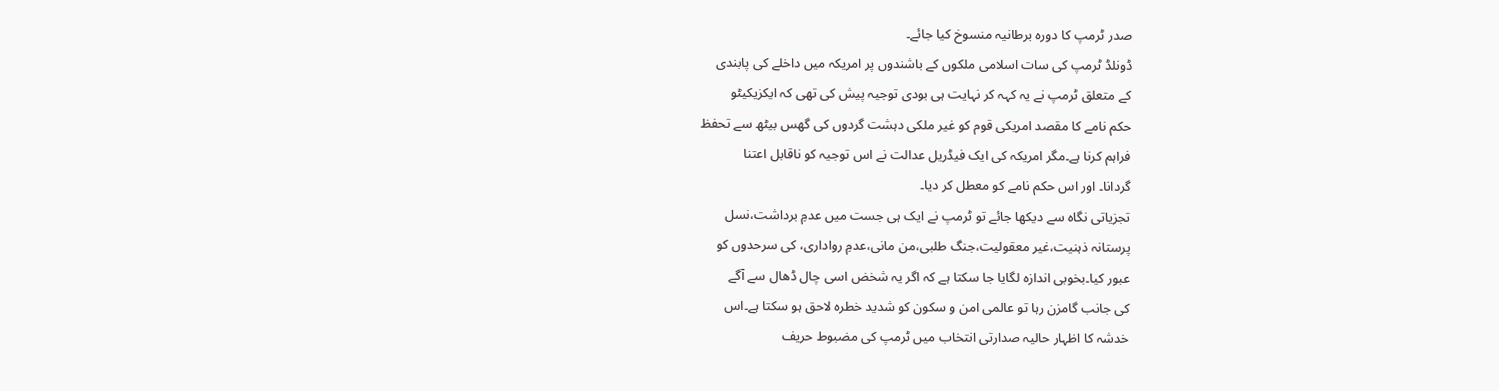صدر ٹرمپ کا دورہ برطانیہ منسوخ کیا جائے۔
ڈونلڈ ٹرمپ کی سات اسلامی ملکوں کے باشندوں پر امریکہ میں داخلے کی پابندی
کے متعلق ٹرمپ نے یہ کہہ کر نہایت ہی بودی توجیہ پیش کی تھی کہ ایکزیکیٹو
حکم نامے کا مقصد امریکی قوم کو غیر ملکی دہشت گردوں کی گھس بیٹھ سے تحفظ
فراہم کرنا ہے۔مگر امریکہ کی ایک فیڈریل عدالت نے اس توجیہ کو ناقابل اعتنا
گردانا۔ اور اس حکم نامے کو معطل کر دیا۔
تجزیاتی نگاہ سے دیکھا جائے تو ٹرمپ نے ایک ہی جست میں عدمِ برداشت،نسل
پرستانہ ذہنیت،غیر معقولیت،جنگ طلبی،من مانی،عدمِ رواداری، کی سرحدوں کو
عبور کیا۔بخوبی اندازہ لگایا جا سکتا ہے کہ اگر یہ شخض اسی چال ڈھال سے آگے
کی جانب گامزن رہا تو عالمی امن و سکون کو شدید خطرہ لاحق ہو سکتا ہے۔اس
خدشہ کا اظہار حالیہ صدارتی انتخاب میں ٹرمپ کی مضبوط حریف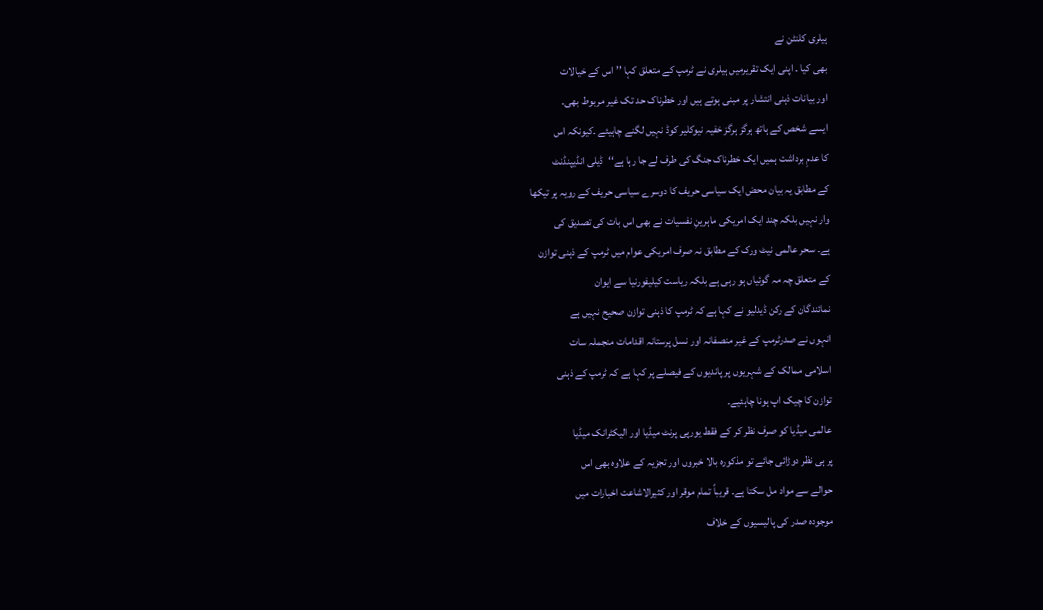ہیلری کلنٹن نے
بھی کیا ۔ اپنی ایک تقریرمیں ہیلری نے ٹرمپ کے متعلق کہا ’’ اس کے خیالات
اور بیانات ذہنی انتشار پر مبنی ہوتے ہیں اور خطرناک حد تک غیر مربوط بھی۔
ایسے شخص کے ہاتھ ہرگز ہرگز خفیہ نیوکلیر کوڈ نہیں لگنے چاہیئے ۔کیونکہ اس
کا عدمِ برداشت ہمیں ایک خطرناک جنگ کی طرف لے جا رہا ہے‘‘ڈیلی انڈیپنڈنٹ
کے مطابق یہ بیان محض ایک سیاسی حریف کا دوسرے سیاسی حریف کے رویہ پر تیکھا
وار نہیں بلکہ چند ایک امریکی ماہرینِ نفسیات نے بھی اس بات کی تصدیق کی
ہے۔ سحر عالمی نیٹ ورک کے مطابق نہ صرف امریکی عوام میں ٹرمپ کے ذہنی توازن
کے متعلق چہ مہ گوئیاں ہو رہی ہے بلکہ ریاست کیلیفورنیا سے ایوان
نمائندگان کے رکن ڈیدلیو نے کہا ہے کہ ٹرمپ کا ذہنی توازن صحیح نہیں ہے
انہوں نے صدرٹرمپ کے غیر منصفانہ اور نسل پرستانہ اقدامات منجملہ سات
اسلامی ممالک کے شہریوں پر پاندیوں کے فیصلے پر کہا ہے کہ ٹرمپ کے ذہنی
توازن کا چیک اپ ہونا چاہئیے۔
عالمی میڈیا کو صرف نظر کر کے فقط یورپی پرنٹ میڈیا اور الیکٹرانک میڈیا
پر ہی نظر دوڑائی جائے تو مذکورہ بالا خبروں اور تجزیہ کے علاوہ بھی اس
حوالے سے مواد مل سکتا ہے۔ قریباً تمام موقر اور کثیرالاشاعت اخبارات میں
موجودہ صدر کی پالیسیوں کے خلاف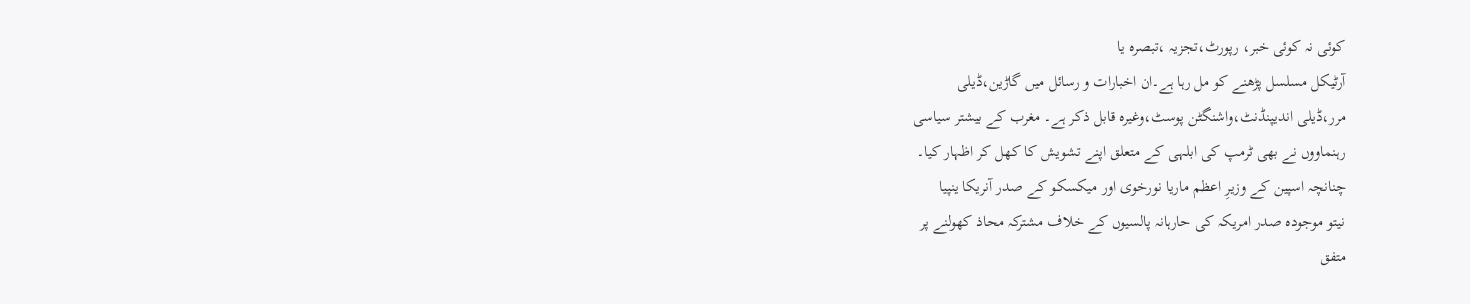کوئی نہ کوئی خبر، رپورٹ،تجزیہ ،تبصرہ یا
آرٹیکل مسلسل پڑھنے کو مل رہا ہے۔ان اخبارات و رسائل میں گاڑین،ڈیلی
مرر،ڈیلی اندیپنڈنٹ،واشنگٹن پوسٹ،وغیرہ قابل ذکر ہے۔ مغرب کے بیشتر سیاسی
رہنماووں نے بھی ٹرمپ کی ابلہی کے متعلق اپنے تشویش کا کھل کر اظہار کیا۔
چنانچہ اسپین کے وزیرِ اعظم ماریا نورخوی اور میکسکو کے صدر آنریکا ینپیا
نیتو موجودہ صدر امریکہ کی حارہانہ پالسیوں کے خلاف مشترکہ محاذ کھولنے پر
متفق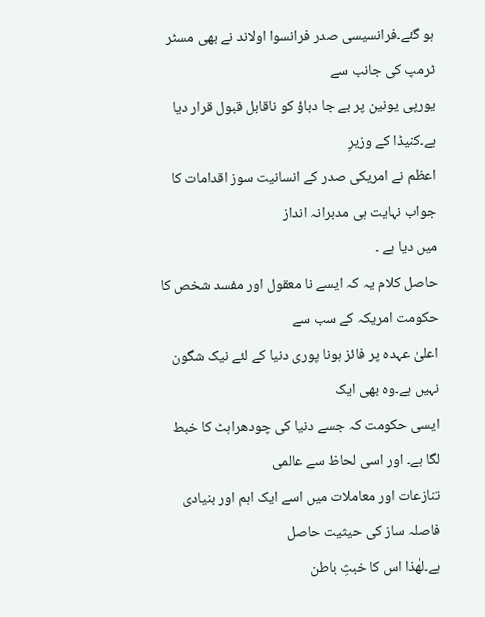ہو گئے۔فرانسیسی صدر فرانسوا اولاند نے بھی مسٹر ٹرمپ کی جانب سے
یورپی یونین پر بے جا دباؤ کو ناقابل قبول قرار دیا ہے۔کنیڈا کے وزیرِ
اعظم نے امریکی صدر کے انسانیت سوز اقدامات کا جواب نہایت ہی مدبرانہ انداز
میں دیا ہے ۔
حاصل کلام یہ کہ ایسے نا معقول اور مفسد شخص کا حکومت امریکہ کے سب سے
اعلیٰ عہدہ پر فائز ہونا پوری دنیا کے لئے نیک شگون نہیں ہے۔وہ بھی ایک
ایسی حکومت کہ جسے دنیا کی چودھراہٹ کا خبط لگا ہے۔ اور اسی لحاظ سے عالمی
تنازعات اور معاملات میں اسے ایک اہم اور بنیادی فاصلہ ساز کی حیثیت حاصل
ہے۔لھٰذا اس کا خبثِ باطن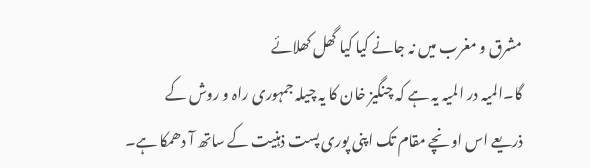مشرق و مغرب میں نہ جانے کیا کیا گھل کھلائے
گا۔المیہ در المیہ یہ ہے کہ چنگیز خان کا یہ چیلہ جمہوری راہ و روش کے
ذریعے اس اونچے مقام تک اپنی پوری پست ذہنیت کے ساتھ آ دھمکا ہے۔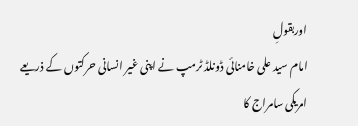اوربقولِ
امام سید علی خامنائی ڈونلڈ ٹرمپ نے اپنی غیر انسانی حرکتوں کے ذریعے
امریکی سامراج کا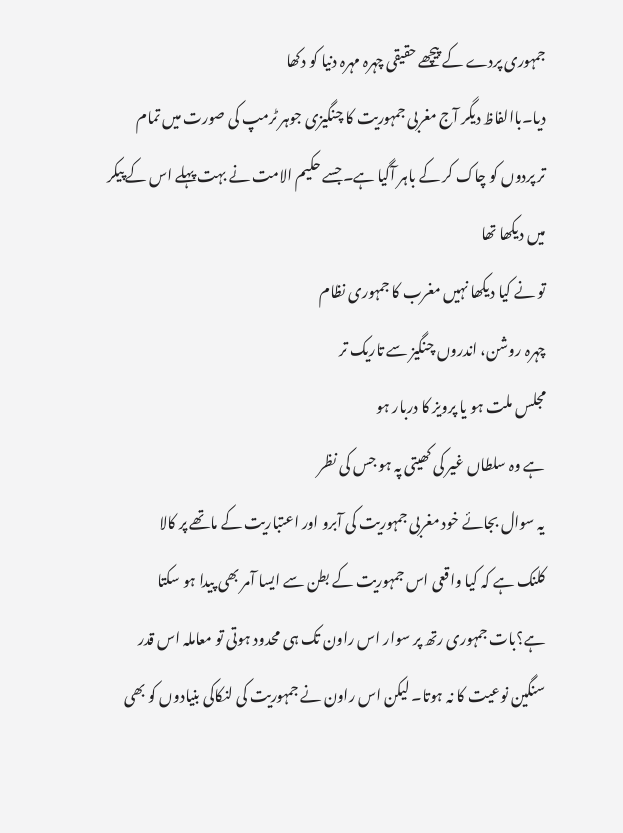جمہوری پردے کے پیچھے حقیقی چہرہ مہرہ دنیا کو دکھا
دیا۔باالفاظ دیگر آج مغربی جمہوریت کا چنگیزی جوہر ٹرمپ کی صورت میں تمام
تر پردوں کو چاک کر کے باہر آگیا ہے۔جسے حکیم الامت نے بہت پہلے اس کے پیکر
میں دیکھا تھا
تو نے کیا دیکھا نہیں مغرب کا جمہوری نظام
چہرہ روشن، اندروں چنگیز سے تاریک تر
مجلس ملت ہو یا پرویز کا دربار ہو
ہے وہ سلطاں غیر کی کھیتی پہ ہو جس کی نظر
یہ سوال بجائے خود مغربی جمہوریت کی آبرو اور اعتباریت کے ماتھے پر کالا
کلنک ہے کہ کیا واقعی اس جمہوریت کے بطن سے ایسا آمر بھی پیدا ہو سکتا
ہے؟بات جمہوری رتھ پر سوار اس راون تک ہی محدود ہوتی تو معاملہ اس قدر
سنگین نوعیت کا نہ ہوتا۔ لیکن اس راون نے جمہوریت کی لنکاکی بنیادوں کو بھی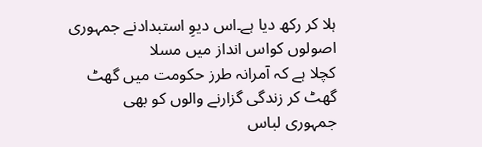ہلا کر رکھ دیا ہے۔اس دیوِ استبدادنے جمہوری اصولوں کواس انداز میں مسلا
کچلا ہے کہ آمرانہ طرز حکومت میں گھٹ گھٹ کر زندگی گزارنے والوں کو بھی
جمہوری لباس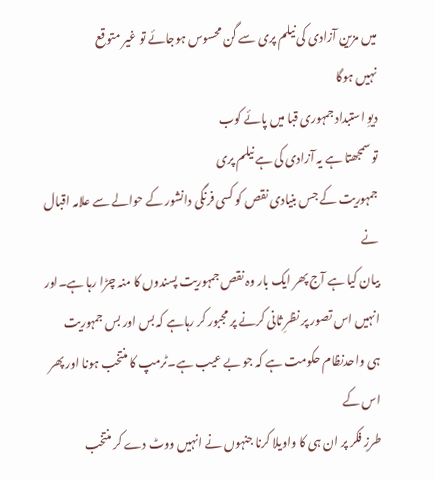میں مزین آزادی کی نیلم پری سے گن محسوس ہوجائے تو غیر متوقع
نہیں ہوگا
دیوِ استبداد جمہوری قبا میں پائے کوب
تو سمجھتا ہے یہ آزادی کی ہے نیلم پری
جمہوریت کے جس بنیادی نقص کو کسی فرنگی دانشور کے حوالے سے علامہ اقبال نے
بیان کیا ہے آج پھر ایک بار وہ نقص جمہوریت پسندوں کا منہ چڑا رہا ہے۔اور
انہیں اس تصور پر نظرِ ثانی کرنے پر مجبور کر رہاہے کہ بس اور بس جمہوریت
ہی واحدنظام حکومت ہے کہ جو بے عیب ہے۔ٹرمپ کا منتخب ہونا اور پھر اس کے
طرزِ فکر پر ان ہی کا واویلا کرنا جنہوں نے انہیں ووٹ دے کر منتخب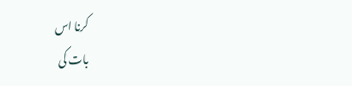کرنا اس
بات کی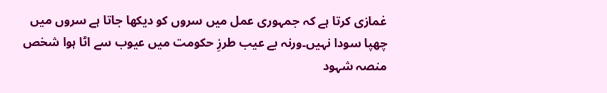غمازی کرتا ہے کہ جمہوری عمل میں سروں کو دیکھا جاتا ہے سروں میں
چھپا سودا نہیں۔ورنہ بے عیب طرزِ حکومت میں عیوب سے اٹا ہوا شخص منصہ شہود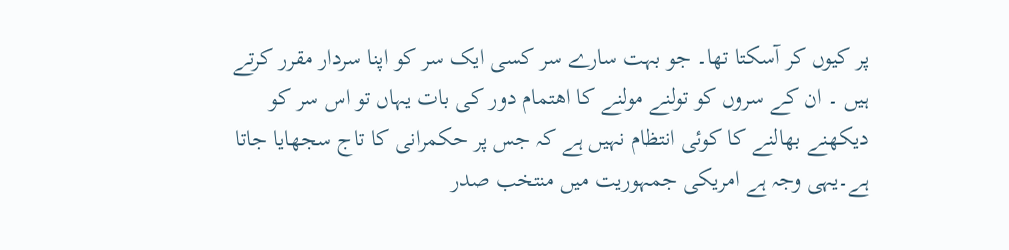پر کیوں کر آسکتا تھا۔ جو بہت سارے سر کسی ایک سر کو اپنا سردار مقرر کرتے
ہیں ۔ ان کے سروں کو تولنے مولنے کا اھتمام دور کی بات یہاں تو اس سر کو
دیکھنے بھالنے کا کوئی انتظام نہیں ہے کہ جس پر حکمرانی کا تاج سجھایا جاتا
ہے۔یہی وجہ ہے امریکی جمہوریت میں منتخب صدر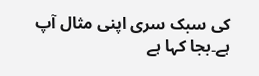کی سبک سری اپنی مثال آپ
ہے۔بجا کہا ہے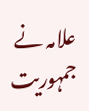علامہ نے
جمہوریت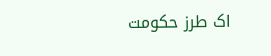اک طرز حکومت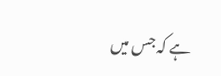ہے کہ جس میں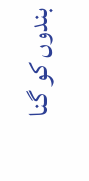بندوں کو گنا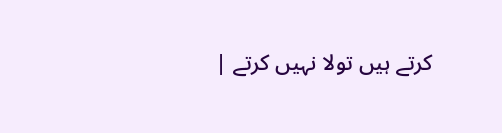کرتے ہیں تولا نہیں کرتے |